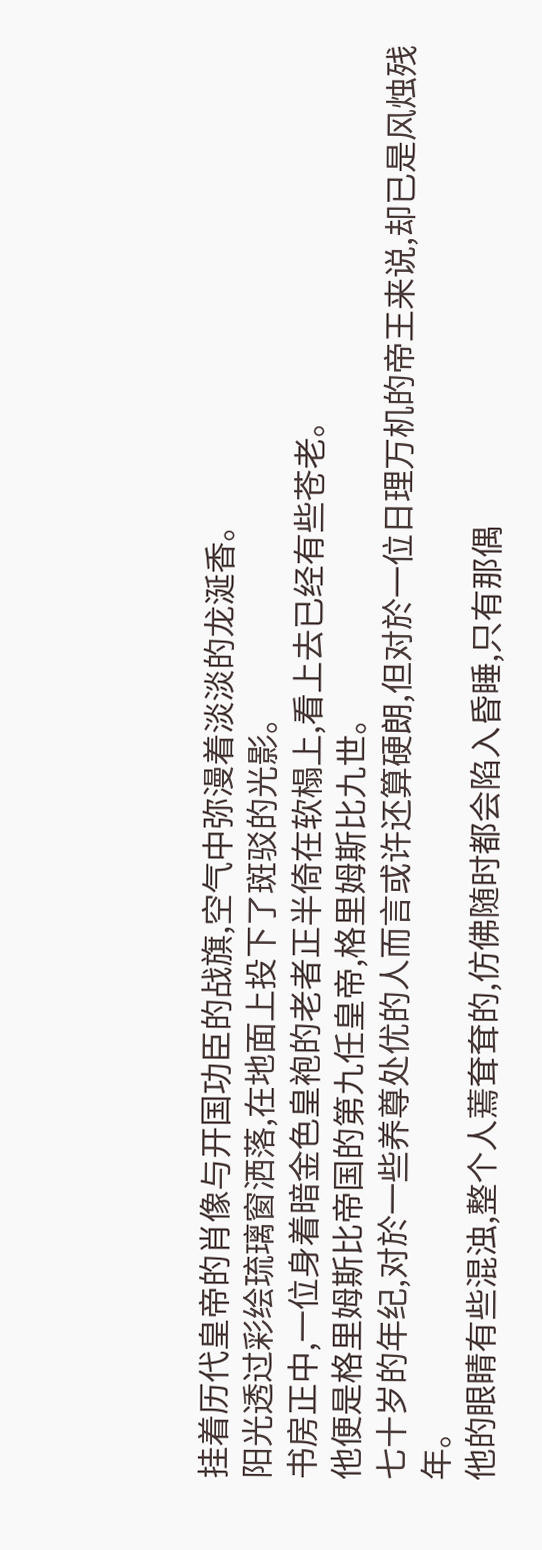挂着历代皇帝的肖像与开国功臣的战旗,空气中弥漫着淡淡的龙涎香。
阳光透过彩绘琉璃窗洒落,在地面上投下了斑驳的光影。
书房正中,一位身着暗金色皇袍的老者正半倚在软榻上,看上去已经有些苍老。
他便是格里姆斯比帝国的第九任皇帝,格里姆斯比九世。
七十岁的年纪,对於一些养尊处优的人而言或许还算硬朗,但对於一位日理万机的帝王来说,却已是风烛残年。
他的眼睛有些混浊,整个人蔫耷耷的,仿佛随时都会陷入昏睡,只有那偶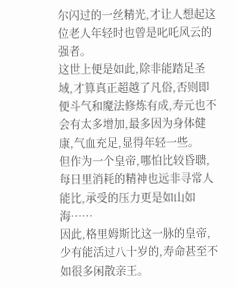尔闪过的一丝精光,才让人想起这位老人年轻时也曾是叱吒风云的强者。
这世上便是如此,除非能踏足圣域,才算真正超越了凡俗,否则即便斗气和魔法修炼有成,寿元也不会有太多增加,最多因为身体健康,气血充足,显得年轻一些。
但作为一个皇帝,哪怕比较昏聩,每日里消耗的精神也远非寻常人能比,承受的压力更是如山如海……
因此,格里姆斯比这一脉的皇帝,少有能活过八十岁的,寿命甚至不如很多闲散亲王。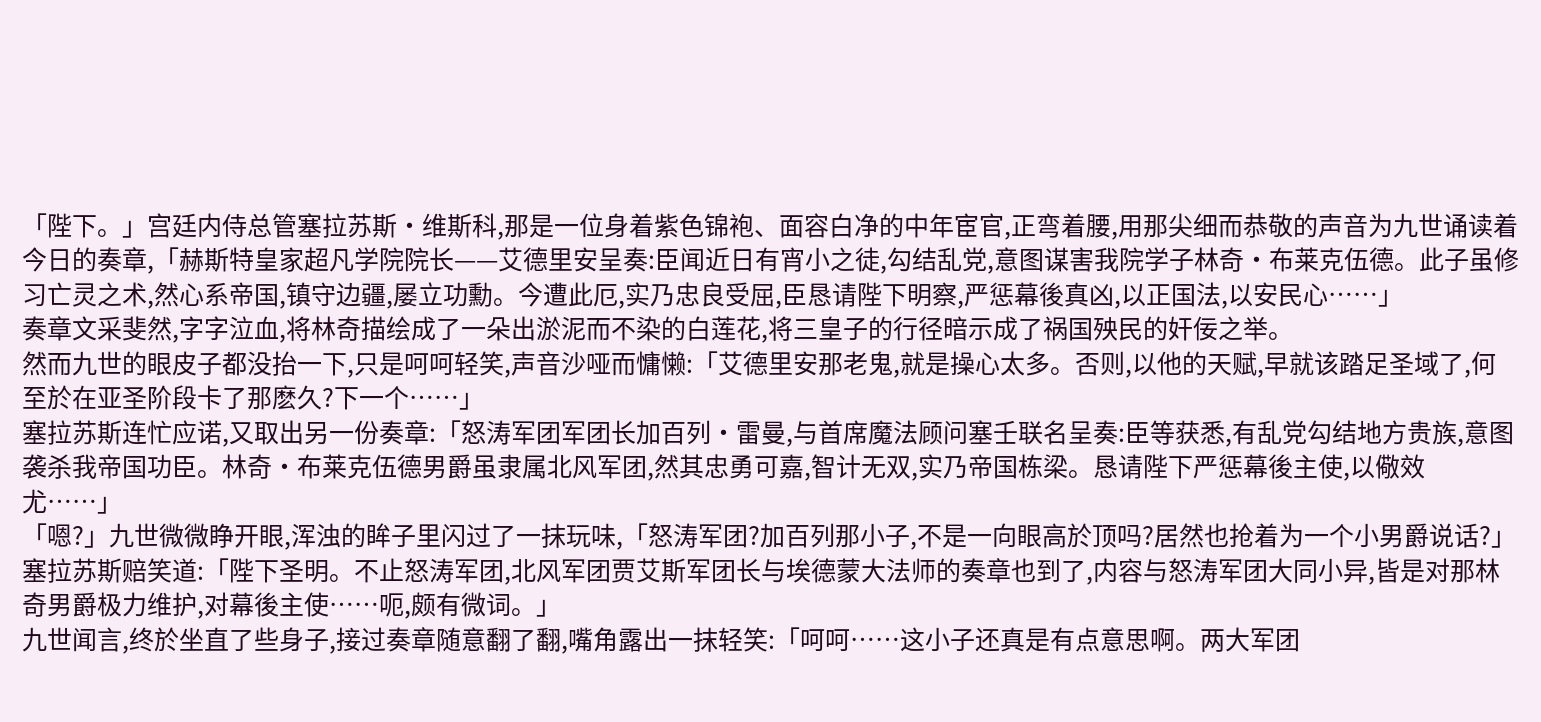「陛下。」宫廷内侍总管塞拉苏斯·维斯科,那是一位身着紫色锦袍、面容白净的中年宦官,正弯着腰,用那尖细而恭敬的声音为九世诵读着今日的奏章,「赫斯特皇家超凡学院院长——艾德里安呈奏:臣闻近日有宵小之徒,勾结乱党,意图谋害我院学子林奇·布莱克伍德。此子虽修习亡灵之术,然心系帝国,镇守边疆,屡立功勳。今遭此厄,实乃忠良受屈,臣恳请陛下明察,严惩幕後真凶,以正国法,以安民心……」
奏章文采斐然,字字泣血,将林奇描绘成了一朵出淤泥而不染的白莲花,将三皇子的行径暗示成了祸国殃民的奸佞之举。
然而九世的眼皮子都没抬一下,只是呵呵轻笑,声音沙哑而慵懒:「艾德里安那老鬼,就是操心太多。否则,以他的天赋,早就该踏足圣域了,何至於在亚圣阶段卡了那麽久?下一个……」
塞拉苏斯连忙应诺,又取出另一份奏章:「怒涛军团军团长加百列·雷曼,与首席魔法顾问塞壬联名呈奏:臣等获悉,有乱党勾结地方贵族,意图袭杀我帝国功臣。林奇·布莱克伍德男爵虽隶属北风军团,然其忠勇可嘉,智计无双,实乃帝国栋梁。恳请陛下严惩幕後主使,以儆效尤……」
「嗯?」九世微微睁开眼,浑浊的眸子里闪过了一抹玩味,「怒涛军团?加百列那小子,不是一向眼高於顶吗?居然也抢着为一个小男爵说话?」
塞拉苏斯赔笑道:「陛下圣明。不止怒涛军团,北风军团贾艾斯军团长与埃德蒙大法师的奏章也到了,内容与怒涛军团大同小异,皆是对那林奇男爵极力维护,对幕後主使……呃,颇有微词。」
九世闻言,终於坐直了些身子,接过奏章随意翻了翻,嘴角露出一抹轻笑:「呵呵……这小子还真是有点意思啊。两大军团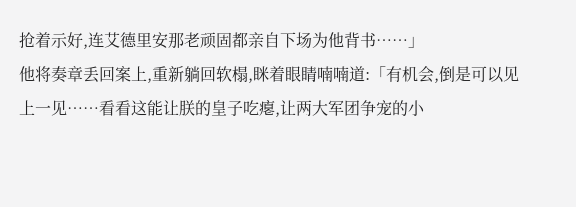抢着示好,连艾德里安那老顽固都亲自下场为他背书……」
他将奏章丢回案上,重新躺回软榻,眯着眼睛喃喃道:「有机会,倒是可以见上一见……看看这能让朕的皇子吃瘪,让两大军团争宠的小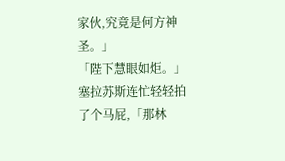家伙,究竟是何方神圣。」
「陛下慧眼如炬。」塞拉苏斯连忙轻轻拍了个马屁,「那林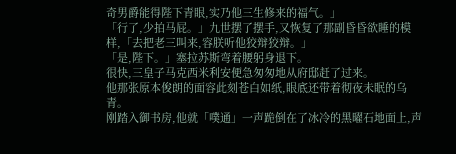奇男爵能得陛下青眼,实乃他三生修来的福气。」
「行了,少拍马屁。」九世摆了摆手,又恢复了那副昏昏欲睡的模样,「去把老三叫来,容朕听他狡辩狡辩。」
「是,陛下。」塞拉苏斯弯着腰躬身退下。
很快,三皇子马克西米利安便急匆匆地从府邸赶了过来。
他那张原本俊朗的面容此刻苍白如纸,眼底还带着彻夜未眠的乌青。
刚踏入御书房,他就「噗通」一声跪倒在了冰冷的黑曜石地面上,声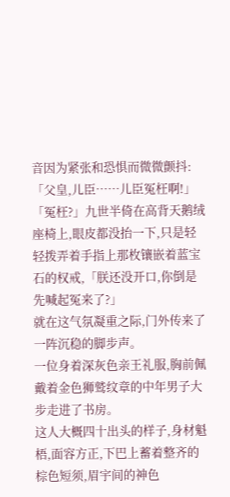音因为紧张和恐惧而微微颤抖:「父皇,儿臣……儿臣冤枉啊!」
「冤枉?」九世半倚在高背天鹅绒座椅上,眼皮都没抬一下,只是轻轻拨弄着手指上那枚镶嵌着蓝宝石的权戒,「朕还没开口,你倒是先喊起冤来了?」
就在这气氛凝重之际,门外传来了一阵沉稳的脚步声。
一位身着深灰色亲王礼服,胸前佩戴着金色狮鹫纹章的中年男子大步走进了书房。
这人大概四十出头的样子,身材魁梧,面容方正,下巴上蓄着整齐的棕色短须,眉宇间的神色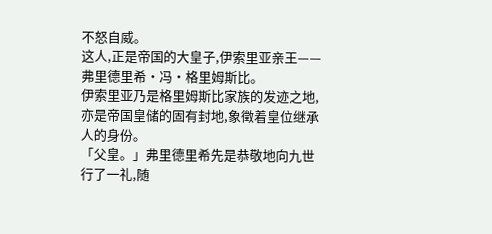不怒自威。
这人,正是帝国的大皇子,伊索里亚亲王——弗里德里希·冯·格里姆斯比。
伊索里亚乃是格里姆斯比家族的发迹之地,亦是帝国皇储的固有封地,象徵着皇位继承人的身份。
「父皇。」弗里德里希先是恭敬地向九世行了一礼,随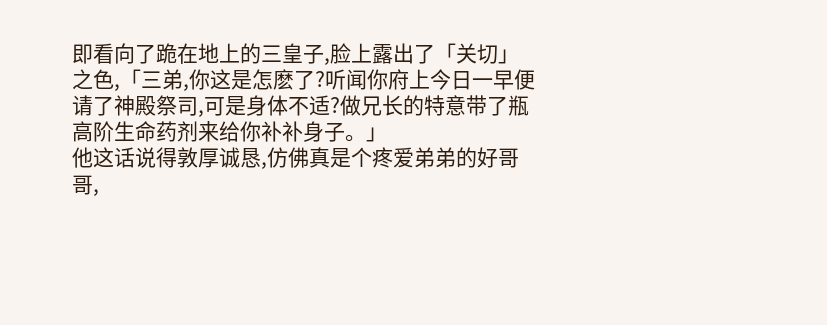即看向了跪在地上的三皇子,脸上露出了「关切」之色,「三弟,你这是怎麽了?听闻你府上今日一早便请了神殿祭司,可是身体不适?做兄长的特意带了瓶高阶生命药剂来给你补补身子。」
他这话说得敦厚诚恳,仿佛真是个疼爱弟弟的好哥哥,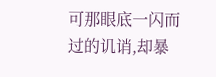可那眼底一闪而过的讥诮,却暴